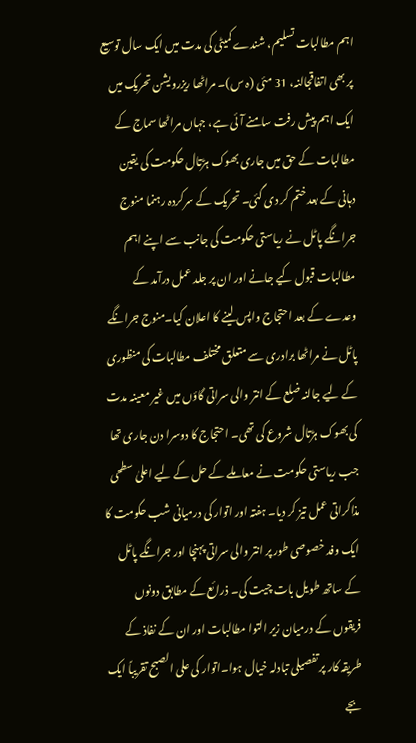اہم مطالبات تسلیم، شندے کمیٹی کی مدت میں ایک سال توسیع پر بھی اتفاقجالنہ، 31 مئی (ہ س)۔ مراٹھا ریزرویشن تحریک میں ایک اہم پیش رفت سامنے آئی ہے، جہاں مراٹھا سماج کے مطالبات کے حق میں جاری بھوک ہڑتال حکومت کی یقین دہانی کے بعد ختم کر دی گئی۔ تحریک کے سرکردہ رہنما منوج جرانگے پاٹل نے ریاستی حکومت کی جانب سے اپنے اہم مطالبات قبول کیے جانے اور ان پر جلد عمل درآمد کے وعدے کے بعد احتجاج واپس لینے کا اعلان کیا۔منوج جرانگے پاٹل نے مراٹھا برادری سے متعلق مختلف مطالبات کی منظوری کے لیے جالنہ ضلع کے انتر والی سراتی گاؤں میں غیر معینہ مدت کی بھوک ہڑتال شروع کی تھی۔ احتجاج کا دوسرا دن جاری تھا جب ریاستی حکومت نے معاملے کے حل کے لیے اعلیٰ سطحی مذاکراتی عمل تیز کر دیا۔ ہفتہ اور اتوار کی درمیانی شب حکومت کا ایک وفد خصوصی طور پر انتر والی سراتی پہنچا اور جرانگے پاٹل کے ساتھ طویل بات چیت کی۔ ذرائع کے مطابق دونوں فریقوں کے درمیان زیر التوا مطالبات اور ان کے نفاذ کے طریقہ کار پر تفصیلی تبادلہ خیال ہوا۔اتوار کی علی الصبح تقریباً ایک بجے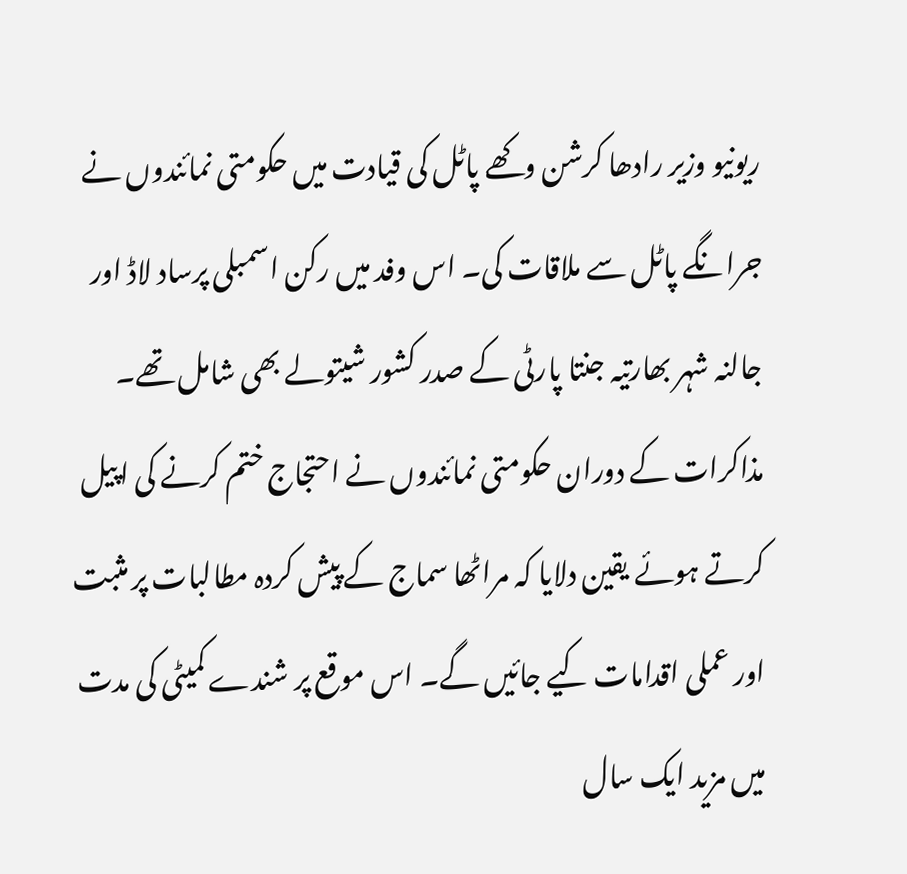ریونیو وزیر رادھا کرشن وکھے پاٹل کی قیادت میں حکومتی نمائندوں نے جرانگے پاٹل سے ملاقات کی۔ اس وفد میں رکن اسمبلی پرساد لاڈ اور جالنہ شہر بھارتیہ جنتا پارٹی کے صدر کشور شیتولے بھی شامل تھے۔ مذاکرات کے دوران حکومتی نمائندوں نے احتجاج ختم کرنے کی اپیل کرتے ہوئے یقین دلایا کہ مراٹھا سماج کے پیش کردہ مطالبات پر مثبت اور عملی اقدامات کیے جائیں گے۔ اس موقع پر شندے کمیٹی کی مدت میں مزید ایک سال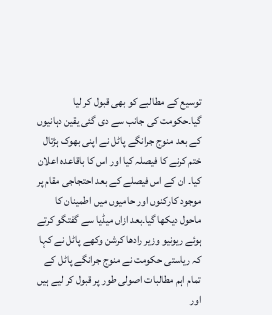توسیع کے مطالبے کو بھی قبول کر لیا گیا۔حکومت کی جانب سے دی گئی یقین دہانیوں کے بعد منوج جرانگے پاٹل نے اپنی بھوک ہڑتال ختم کرنے کا فیصلہ کیا اور اس کا باقاعدہ اعلان کیا۔ ان کے اس فیصلے کے بعد احتجاجی مقام پر موجود کارکنوں اور حامیوں میں اطمینان کا ماحول دیکھا گیا۔بعد ازاں میڈیا سے گفتگو کرتے ہوئے ریونیو وزیر رادھا کرشن وکھے پاٹل نے کہا کہ ریاستی حکومت نے منوج جرانگے پاٹل کے تمام اہم مطالبات اصولی طور پر قبول کر لیے ہیں اور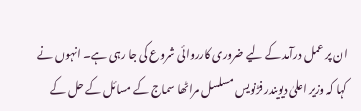ان پر عمل درآمد کے لیے ضروری کارروائی شروع کی جا رہی ہے۔ انہوں نے کہا کہ وزیر اعلیٰ دیویندر فڑنویس مسلسل مراٹھا سماج کے مسائل کے حل کے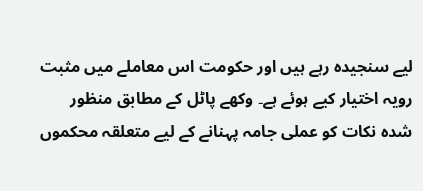لیے سنجیدہ رہے ہیں اور حکومت اس معاملے میں مثبت رویہ اختیار کیے ہوئے ہے۔ وکھے پاٹل کے مطابق منظور شدہ نکات کو عملی جامہ پہنانے کے لیے متعلقہ محکموں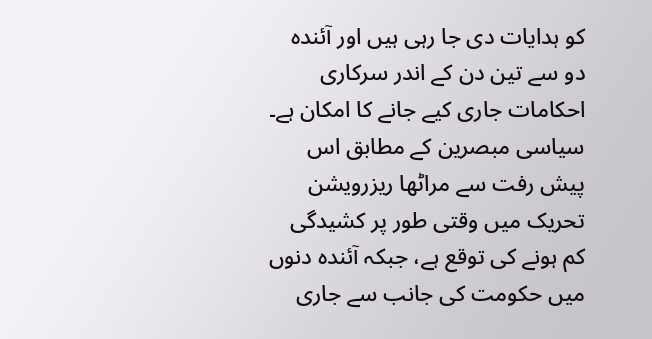کو ہدایات دی جا رہی ہیں اور آئندہ دو سے تین دن کے اندر سرکاری احکامات جاری کیے جانے کا امکان ہے۔
سیاسی مبصرین کے مطابق اس پیش رفت سے مراٹھا ریزرویشن تحریک میں وقتی طور پر کشیدگی کم ہونے کی توقع ہے، جبکہ آئندہ دنوں میں حکومت کی جانب سے جاری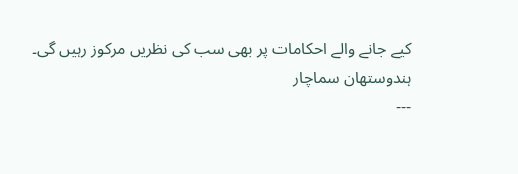کیے جانے والے احکامات پر بھی سب کی نظریں مرکوز رہیں گی۔
ہندوستھان سماچار
---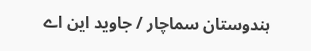ہندوستان سماچار / جاوید این اے